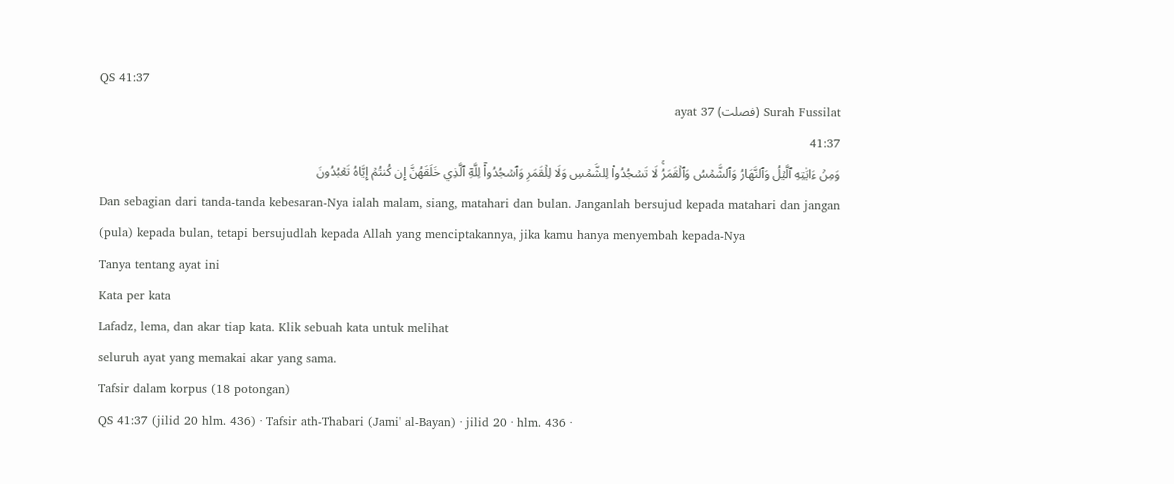QS 41:37
Surah Fussilat (فصلت) ayat 37
41:37
وَمِنۡ ءَايَٰتِهِ ٱلَّيۡلُ وَٱلنَّهَارُ وَٱلشَّمۡسُ وَٱلۡقَمَرُۚ لَا تَسۡجُدُواْ لِلشَّمۡسِ وَلَا لِلۡقَمَرِ وَٱسۡجُدُواْۤ لِلَّهِۤ ٱلَّذِي خَلَقَهُنَّ إِن كُنتُمۡ إِيَّاهُ تَعۡبُدُونَ
Dan sebagian dari tanda-tanda kebesaran-Nya ialah malam, siang, matahari dan bulan. Janganlah bersujud kepada matahari dan jangan (pula) kepada bulan, tetapi bersujudlah kepada Allah yang menciptakannya, jika kamu hanya menyembah kepada-Nya
Tanya tentang ayat ini
Kata per kata
Lafadz, lema, dan akar tiap kata. Klik sebuah kata untuk melihat
seluruh ayat yang memakai akar yang sama.
Tafsir dalam korpus (18 potongan)
QS 41:37 (jilid 20 hlm. 436) · Tafsir ath-Thabari (Jami' al-Bayan) · jilid 20 · hlm. 436 ·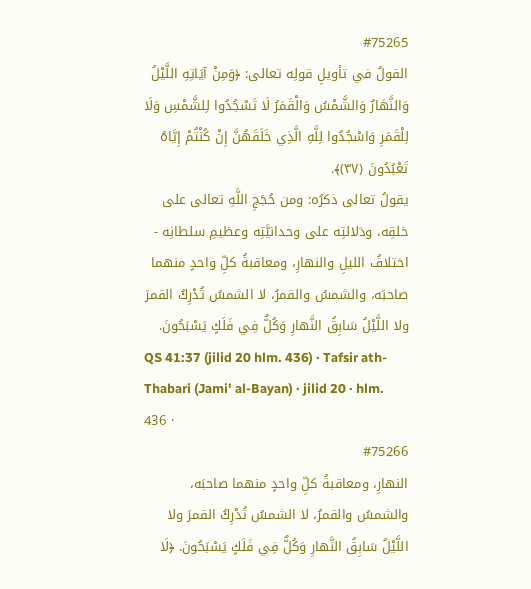#75265
القولُ في تأويلِ قولِه تعالى: ﴿وَمِنْ آيَاتِهِ اللَّيْلُ وَالنَّهَارُ وَالشَّمْسُ وَالْقَمَرُ لَا تَسْجُدُوا لِلشَّمْسِ وَلَا لِلْقَمَرِ وَاسْجُدُوا لِلَّهِ الَّذِي خَلَقَهُنَّ إِنْ كُنْتُمْ إِيَّاهُ تَعْبُدُونَ (٣٧)﴾.
يقولُ تعالى ذكرُه: ومن حُجَجِ اللَّهِ تعالى على خلقِه، ودَلالتِه على وحدانيَّتِه وعظيمِ سلطانِه - اختلافُ الليلِ والنهارِ، ومعاقبةُ كلِّ واحدٍ منهما صاحبَه، والشمسُ والقمرُ، لا الشمسُ تُدْرِكُ القمرَ ولا اللَّيْلُ سَابِقُ النَّهارِ وَكُلٌّ فِي فَلَكٍ يَسْبَحُونَ.
QS 41:37 (jilid 20 hlm. 436) · Tafsir ath-Thabari (Jami' al-Bayan) · jilid 20 · hlm. 436 ·
#75266
النهارِ، ومعاقبةُ كلِّ واحدٍ منهما صاحبَه، والشمسُ والقمرُ، لا الشمسُ تُدْرِكُ القمرَ ولا اللَّيْلُ سَابِقُ النَّهارِ وَكُلٌّ فِي فَلَكٍ يَسْبَحُونَ. ﴿لَا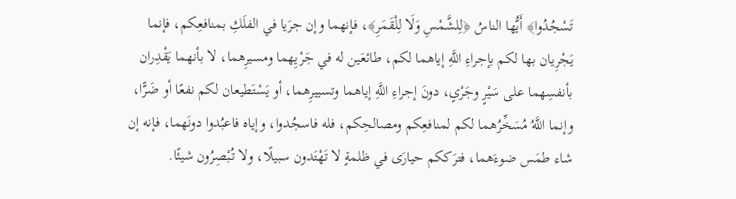تَسْجُدُوا﴾ أَيُّها الناسُ ﴿لِلشَّمْسِ وَلَا لِلْقَمَرِ﴾، فإنهما وإن جرَيا في الفلَكِ بمنافعِكم، فإنما يَجْرِيان بها لكم بإجراءِ اللَّهِ إياهما لكم، طائعَين له في جَرْيِهما ومسيرِهما، لا بأنهما يَقْدِران بأنفسِهما على سَيْرٍ وجَرْىٍ، دونَ إجراءِ اللَّهِ إياهما وتسييرِهما، أو يَسْتَطيعان لكم نفعًا أو ضَرًّا، وإنما اللَّهُ مُسَخِّرُهما لكم لمنافعِكم ومصالحِكم، فله فاسجُدوا، وإياه فاعبُدوا دونَهما، فإنه إن شاء طمَس ضوءَهما، فترَككم حيارَى في ظلمةٍ لا تَهْتَدون سبيلًا، ولا تُبْصِرُون شيئًا.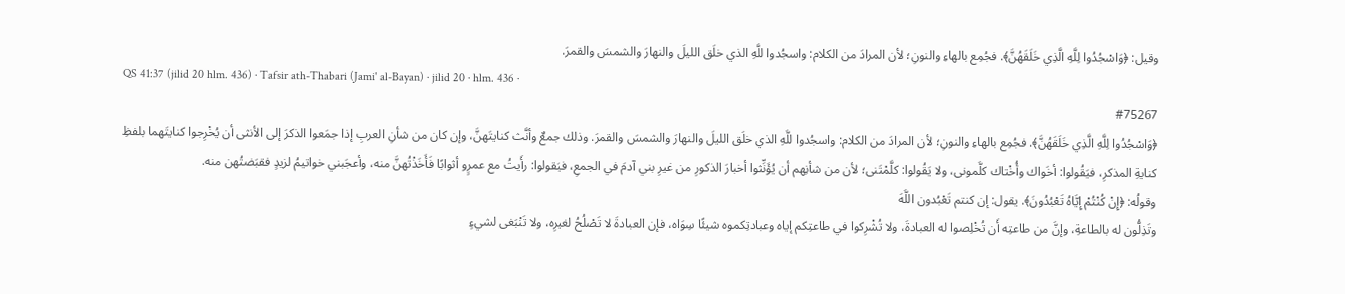وقيل: ﴿وَاسْجُدُوا لِلَّهِ الَّذِي خَلَقَهُنَّ﴾. فجُمِع بالهاءِ والنونِ؛ لأن المرادَ من الكلام: واسجُدوا للَّهِ الذي خلَق الليلَ والنهارَ والشمسَ والقمرَ.
QS 41:37 (jilid 20 hlm. 436) · Tafsir ath-Thabari (Jami' al-Bayan) · jilid 20 · hlm. 436 ·
#75267
﴿وَاسْجُدُوا لِلَّهِ الَّذِي خَلَقَهُنَّ﴾. فجُمِع بالهاءِ والنونِ؛ لأن المرادَ من الكلام: واسجُدوا للَّهِ الذي خلَق الليلَ والنهارَ والشمسَ والقمرَ. وذلك جمعٌ وأنَّث كنايتَهنَّ، وإن كان من شأنِ العربِ إذا جمَعوا الذكرَ إلى الأنثى أن يُخْرِجوا كنايتَهما بلفظِ كنايةِ المذكرِ، فيَقُولوا: أخَواك وأُخْتاك كلَّمونى، ولا يَقُولوا: كلَّمْتَنى؛ لأن من شأنِهم أن يُؤَنِّثوا أخبارَ الذكورِ من غيرِ بني آدمَ في الجمعِ، فيَقولوا: رأَيتُ مع عمرٍو أثوابًا فَأَخَذْتُهنَّ منه، وأعجَبني خواتيمُ لزيدٍ فقبَضتُهن منه.
وقولُه: ﴿إِنْ كُنْتُمْ إِيَّاهُ تَعْبُدُونَ﴾. يقول: إن كنتم تَعْبُدون اللَّهَ
وتَذِلُّون له بالطاعةِ، وإنَّ من طاعتِه أَن تُخْلِصوا له العبادةَ، ولا تُشْرِكوا في طاعتِكم إياه وعبادتِكموه شيئًا سِوَاه، فإن العبادةَ لا تَصْلُحُ لغيرِه، ولا تَنْبَغى لشيءٍ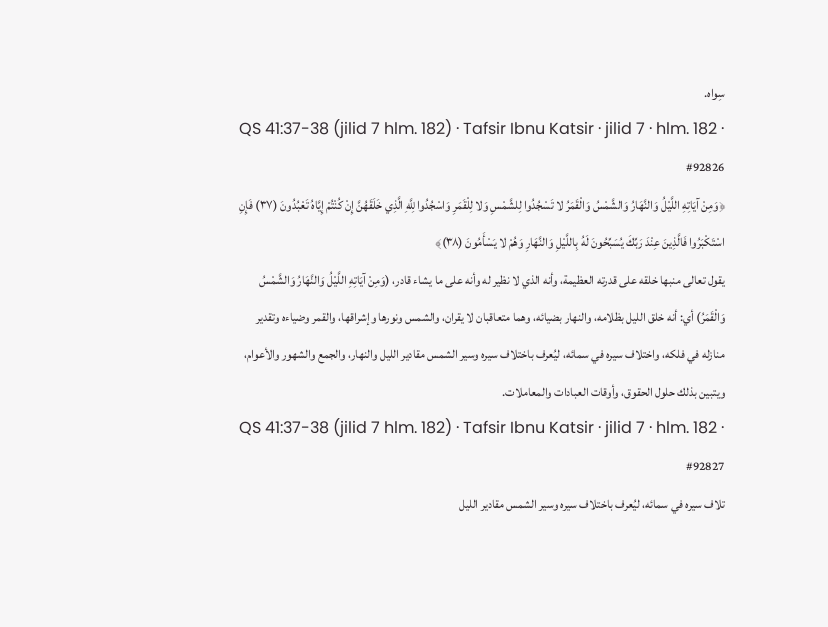سِواه.
QS 41:37-38 (jilid 7 hlm. 182) · Tafsir Ibnu Katsir · jilid 7 · hlm. 182 ·
#92826
﴿وَمِنْ آيَاتِهِ اللَّيْلُ وَالنَّهَارُ وَالشَّمْسُ وَالْقَمَرُ لا تَسْجُدُوا لِلشَّمْسِ وَلا لِلْقَمَرِ وَاسْجُدُوا لِلَّهِ الَّذِي خَلَقَهُنَّ إِنْ كُنْتُمْ إِيَّاهُ تَعْبُدُونَ (٣٧) فَإِنِ اسْتَكْبَرُوا فَالَّذِينَ عِنْدَ رَبِّكَ يُسَبِّحُونَ لَهُ بِاللَّيْلِ وَالنَّهَارِ وَهُمْ لا يَسْأَمُونَ (٣٨)﴾
يقول تعالى منبها خلقه على قدرته العظيمة، وأنه الذي لا نظير له وأنه على ما يشاء قادر، (وَمِنْ آيَاتِهِ اللَّيْلُ وَالنَّهَارُ وَالشَّمْسُ وَالْقَمَرُ) أي: أنه خلق الليل بظلامه، والنهار بضيائه، وهما متعاقبان لا يقران، والشمس ونورها وإشراقها، والقمر وضياءه وتقدير منازله في فلكه، واختلاف سيره في سمائه، ليُعرف باختلاف سيره وسير الشمس مقادير الليل والنهار، والجمع والشهور والأعوام، ويتبين بذلك حلول الحقوق، وأوقات العبادات والمعاملات.
QS 41:37-38 (jilid 7 hlm. 182) · Tafsir Ibnu Katsir · jilid 7 · hlm. 182 ·
#92827
تلاف سيره في سمائه، ليُعرف باختلاف سيره وسير الشمس مقادير الليل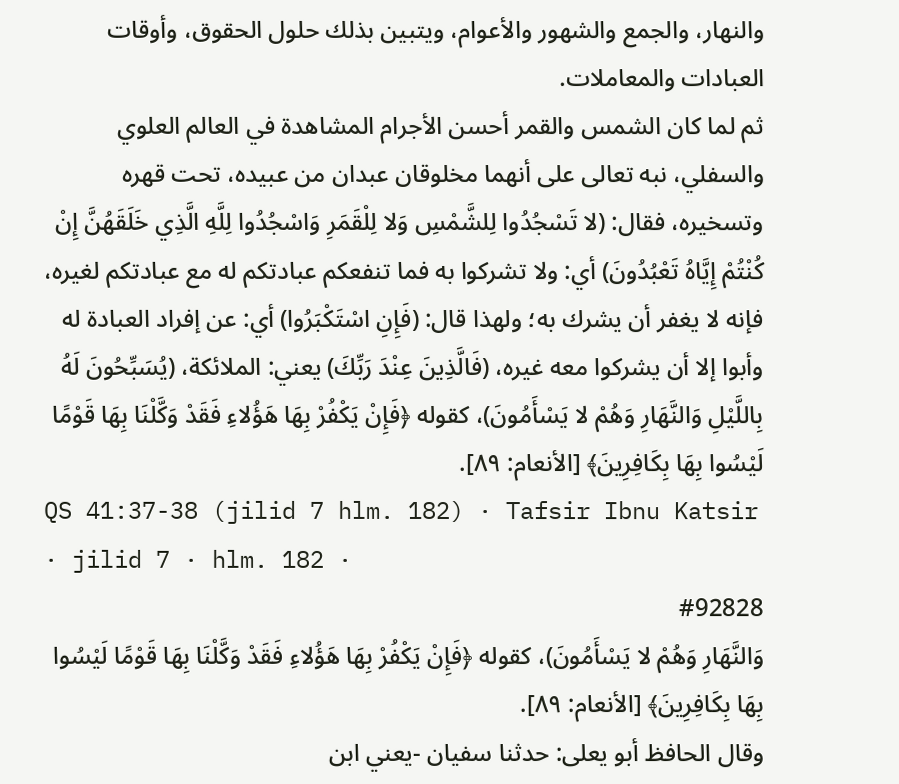والنهار، والجمع والشهور والأعوام، ويتبين بذلك حلول الحقوق، وأوقات العبادات والمعاملات.
ثم لما كان الشمس والقمر أحسن الأجرام المشاهدة في العالم العلوي والسفلي، نبه تعالى على أنهما مخلوقان عبدان من عبيده، تحت قهره وتسخيره، فقال: (لا تَسْجُدُوا لِلشَّمْسِ وَلا لِلْقَمَرِ وَاسْجُدُوا لِلَّهِ الَّذِي خَلَقَهُنَّ إِنْ كُنْتُمْ إِيَّاهُ تَعْبُدُونَ) أي: ولا تشركوا به فما تنفعكم عبادتكم له مع عبادتكم لغيره، فإنه لا يغفر أن يشرك به؛ ولهذا قال: (فَإِنِ اسْتَكْبَرُوا) أي: عن إفراد العبادة له وأبوا إلا أن يشركوا معه غيره، (فَالَّذِينَ عِنْدَ رَبِّكَ) يعني: الملائكة، (يُسَبِّحُونَ لَهُ بِاللَّيْلِ وَالنَّهَارِ وَهُمْ لا يَسْأَمُونَ)، كقوله ﴿فَإِنْ يَكْفُرْ بِهَا هَؤُلاءِ فَقَدْ وَكَّلْنَا بِهَا قَوْمًا لَيْسُوا بِهَا بِكَافِرِينَ﴾ [الأنعام: ٨٩].
QS 41:37-38 (jilid 7 hlm. 182) · Tafsir Ibnu Katsir · jilid 7 · hlm. 182 ·
#92828
وَالنَّهَارِ وَهُمْ لا يَسْأَمُونَ)، كقوله ﴿فَإِنْ يَكْفُرْ بِهَا هَؤُلاءِ فَقَدْ وَكَّلْنَا بِهَا قَوْمًا لَيْسُوا بِهَا بِكَافِرِينَ﴾ [الأنعام: ٨٩].
وقال الحافظ أبو يعلى: حدثنا سفيان -يعني ابن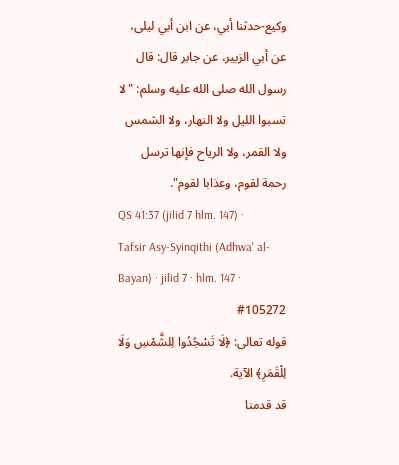وكيع-حدثنا أبي، عن ابن أبي ليلى، عن أبي الزبير، عن جابر قال: قال رسول الله صلى الله عليه وسلم: "لا تسبوا الليل ولا النهار، ولا الشمس ولا القمر، ولا الرياح فإنها ترسل رحمة لقوم، وعذابا لقوم".
QS 41:37 (jilid 7 hlm. 147) · Tafsir Asy-Syinqithi (Adhwa' al-Bayan) · jilid 7 · hlm. 147 ·
#105272
قوله تعالى: ﴿لَا تَسْجُدُوا لِلشَّمْسِ وَلَا لِلْقَمَرِ﴾ الآية.
قد قدمنا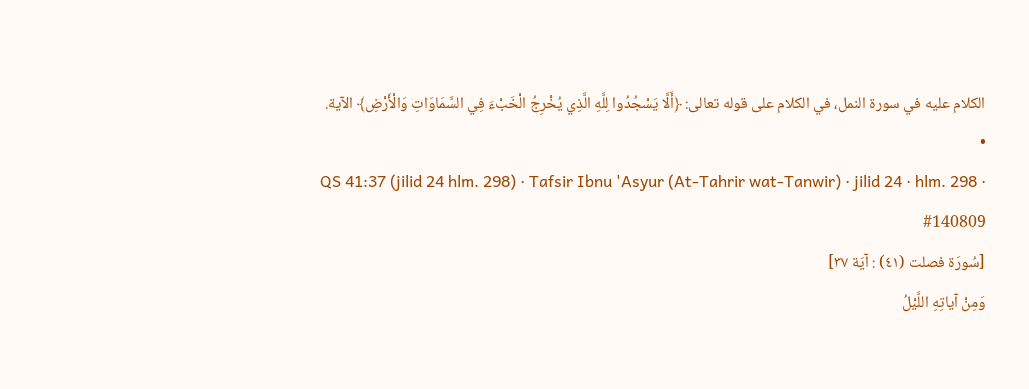الكلام عليه في سورة النمل، في الكلام على قوله تعالى: ﴿أَلَّا يَسْجُدُوا لِلَّهِ الَّذِي يُخْرِجُ الْخَبْءَ فِي السَّمَاوَاتِ وَالْأَرْضِ﴾ الآية.
•
QS 41:37 (jilid 24 hlm. 298) · Tafsir Ibnu 'Asyur (At-Tahrir wat-Tanwir) · jilid 24 · hlm. 298 ·
#140809
[سُورَة فصلت (٤١) : آيَة ٣٧]
وَمِنْ آياتِهِ اللَّيْلُ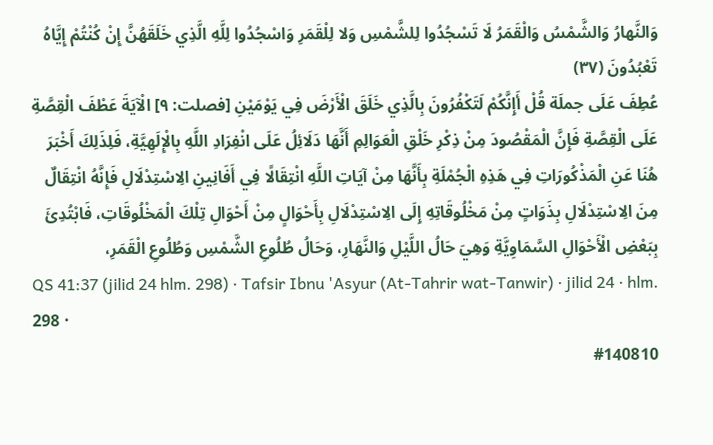وَالنَّهارُ وَالشَّمْسُ وَالْقَمَرُ لَا تَسْجُدُوا لِلشَّمْسِ وَلا لِلْقَمَرِ وَاسْجُدُوا لِلَّهِ الَّذِي خَلَقَهُنَّ إِنْ كُنْتُمْ إِيَّاهُ تَعْبُدُونَ (٣٧)
عُطِفَ عَلَى جملَة قُلْ أَإِنَّكُمْ لَتَكْفُرُونَ بِالَّذِي خَلَقَ الْأَرْضَ فِي يَوْمَيْنِ [فصلت: ٩] الْآيَةَ عَطْفَ الْقِصَّةِ عَلَى الْقِصَّةِ فَإِنَّ الْمَقْصُودَ مِنْ ذِكْرِ خَلْقِ الْعَوَالِمِ أَنَّهَا دَلَائِلُ عَلَى انْفِرَادِ اللَّهِ بِالْإِلَهِيَّةِ، فَلِذَلِكَ أَخْبَرَ هُنَا عَنِ الْمَذْكُورَاتِ فِي هَذِهِ الْجُمْلَةِ بِأَنَّهَا مِنْ آيَاتِ اللَّهِ انْتِقَالًا فِي أَفَانِينِ الِاسْتِدْلَالِ فَإِنَّهُ انْتِقَالٌ مِنَ الِاسْتِدْلَالِ بِذَوَاتٍ مِنْ مَخْلُوقَاتِهِ إِلَى الِاسْتِدْلَالِ بِأَحْوَالٍ مِنْ أَحْوَالِ تِلْكَ الْمَخْلُوقَاتِ، فَابْتُدِئَ بِبَعْضِ الْأَحْوَالِ السَّمَاوِيَّةِ وَهِيَ حَالُ اللَّيْلِ وَالنَّهَارِ، وَحَالُ طُلُوعِ الشَّمْسِ وَطُلُوعِ الْقَمَرِ،
QS 41:37 (jilid 24 hlm. 298) · Tafsir Ibnu 'Asyur (At-Tahrir wat-Tanwir) · jilid 24 · hlm. 298 ·
#140810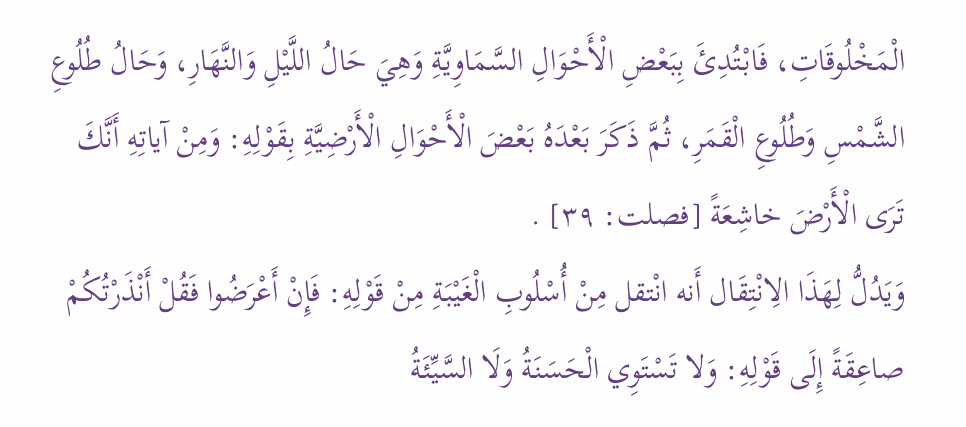الْمَخْلُوقَاتِ، فَابْتُدِئَ بِبَعْضِ الْأَحْوَالِ السَّمَاوِيَّةِ وَهِيَ حَالُ اللَّيْلِ وَالنَّهَارِ، وَحَالُ طُلُوعِ الشَّمْسِ وَطُلُوعِ الْقَمَرِ، ثُمَّ ذَكَرَ بَعْدَهُ بَعْضَ الْأَحْوَالِ الْأَرْضِيَّةِ بِقَوْلِهِ: وَمِنْ آياتِهِ أَنَّكَ تَرَى الْأَرْضَ خاشِعَةً [فصلت: ٣٩] .
وَيَدُلُّ لِهَذَا الِانْتِقَال أَنه انْتقل مِنْ أُسْلُوبِ الْغَيْبَةِ مِنْ قَوْلِهِ: فَإِنْ أَعْرَضُوا فَقُلْ أَنْذَرْتُكُمْ صاعِقَةً إِلَى قَوْلِهِ: وَلا تَسْتَوِي الْحَسَنَةُ وَلَا السَّيِّئَةُ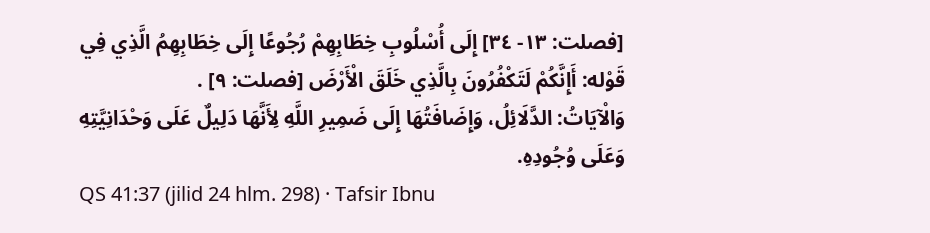[فصلت: ١٣- ٣٤] إِلَى أُسْلُوبِ خِطَابِهِمْ رُجُوعًا إِلَى خِطَابِهِمُ الَّذِي فِي قَوْله: أَإِنَّكُمْ لَتَكْفُرُونَ بِالَّذِي خَلَقَ الْأَرْضَ [فصلت: ٩] .
وَالْآيَاتُ: الدَّلَائِلُ، وَإِضَافَتُهَا إِلَى ضَمِيرِ اللَّهِ لِأَنَّهَا دَلِيلٌ عَلَى وَحْدَانِيَّتِهِ وَعَلَى وُجُودِهِ.
QS 41:37 (jilid 24 hlm. 298) · Tafsir Ibnu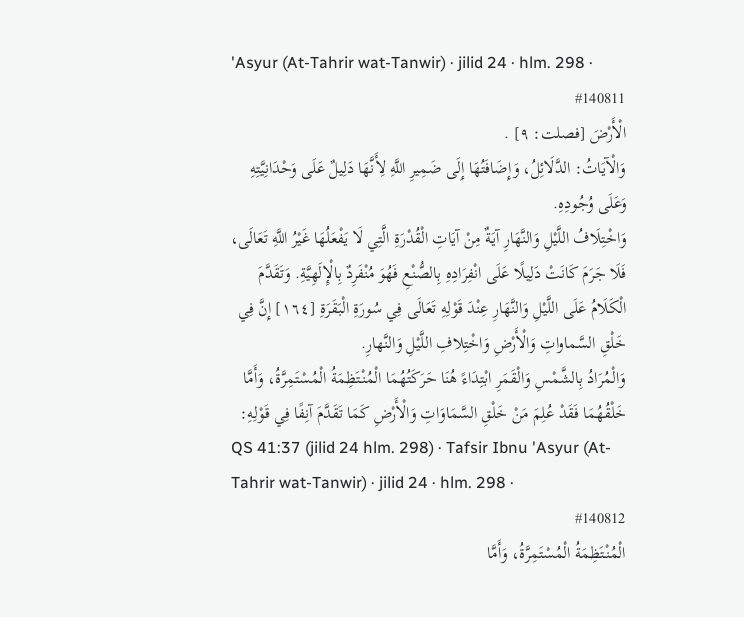'Asyur (At-Tahrir wat-Tanwir) · jilid 24 · hlm. 298 ·
#140811
الْأَرْضَ [فصلت: ٩] .
وَالْآيَاتُ: الدَّلَائِلُ، وَإِضَافَتُهَا إِلَى ضَمِيرِ اللَّهِ لِأَنَّهَا دَلِيلٌ عَلَى وَحْدَانِيَّتِهِ وَعَلَى وُجُودِهِ.
وَاخْتِلَافُ اللَّيْلِ وَالنَّهَارِ آيَةٌ مِنْ آيَاتِ الْقُدْرَةِ الَّتِي لَا يَفْعَلُهَا غَيْرُ اللَّهِ تَعَالَى، فَلَا جَرَمَ كَانَتْ دَلِيلًا عَلَى انْفِرَادِهِ بِالصُّنْعِ فَهُوَ مُنْفَرِدٌ بِالْإِلَهِيَّةِ. وَتَقَدَّمَ الْكَلَامُ عَلَى اللَّيْلِ وَالنَّهَارِ عِنْدَ قَوْلِهِ تَعَالَى فِي سُورَةِ الْبَقَرَةِ [١٦٤] إِنَّ فِي خَلْقِ السَّماواتِ وَالْأَرْضِ وَاخْتِلافِ اللَّيْلِ وَالنَّهارِ.
وَالْمُرَادُ بِالشَّمْسِ وَالْقَمَرِ ابْتِدَاءً هُنَا حَرَكَتُهُمَا الْمُنْتَظِمَةُ الْمُسْتَمِرَّةُ، وَأَمَّا خَلْقُهُمَا فَقَدْ عُلِمَ مَنْ خَلْقِ السَّمَاوَاتِ وَالْأَرْضِ كَمَا تَقَدَّمَ آنِفًا فِي قَوْلِهِ:
QS 41:37 (jilid 24 hlm. 298) · Tafsir Ibnu 'Asyur (At-Tahrir wat-Tanwir) · jilid 24 · hlm. 298 ·
#140812
الْمُنْتَظِمَةُ الْمُسْتَمِرَّةُ، وَأَمَّا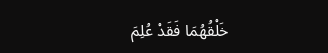خَلْقُهُمَا فَقَدْ عُلِمَ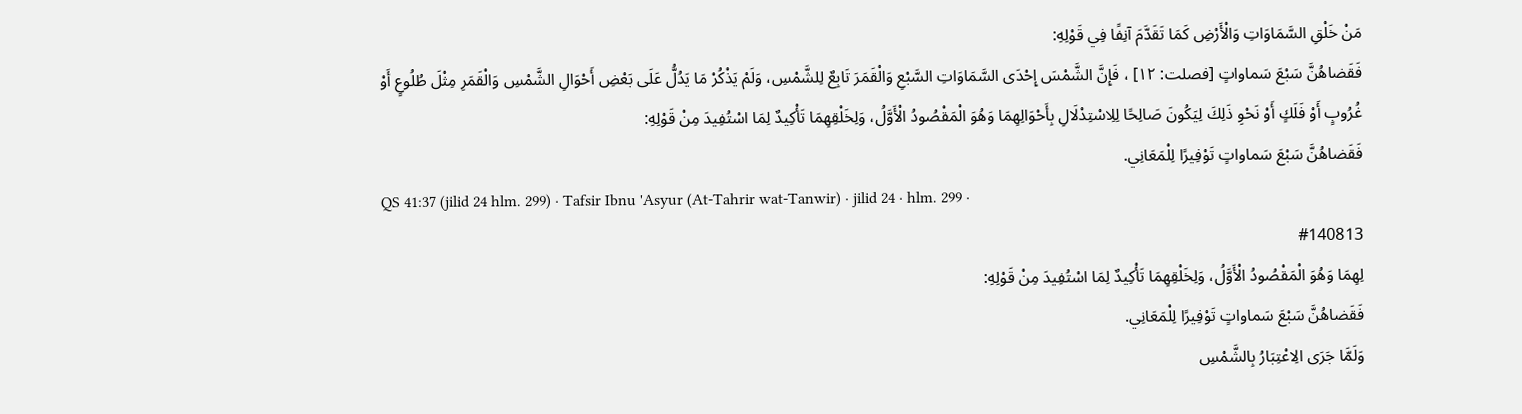مَنْ خَلْقِ السَّمَاوَاتِ وَالْأَرْضِ كَمَا تَقَدَّمَ آنِفًا فِي قَوْلِهِ:
فَقَضاهُنَّ سَبْعَ سَماواتٍ [فصلت: ١٢] ، فَإِنَّ الشَّمْسَ إِحْدَى السَّمَاوَاتِ السَّبْعِ وَالْقَمَرَ تَابِعٌ لِلشَّمْسِ، وَلَمْ يَذْكُرْ مَا يَدُلُّ عَلَى بَعْضِ أَحْوَالِ الشَّمْسِ وَالْقَمَرِ مِثْلَ طُلُوعٍ أَوْ غُرُوبٍ أَوْ فَلَكٍ أَوْ نَحْوِ ذَلِكَ لِيَكُونَ صَالِحًا لِلِاسْتِدْلَالِ بِأَحْوَالِهِمَا وَهُوَ الْمَقْصُودُ الْأَوَّلُ، وَلِخَلْقِهِمَا تَأْكِيدٌ لِمَا اسْتُفِيدَ مِنْ قَوْلِهِ:
فَقَضاهُنَّ سَبْعَ سَماواتٍ تَوْفِيرًا لِلْمَعَانِي.
QS 41:37 (jilid 24 hlm. 299) · Tafsir Ibnu 'Asyur (At-Tahrir wat-Tanwir) · jilid 24 · hlm. 299 ·
#140813
لِهِمَا وَهُوَ الْمَقْصُودُ الْأَوَّلُ، وَلِخَلْقِهِمَا تَأْكِيدٌ لِمَا اسْتُفِيدَ مِنْ قَوْلِهِ:
فَقَضاهُنَّ سَبْعَ سَماواتٍ تَوْفِيرًا لِلْمَعَانِي.
وَلَمَّا جَرَى الِاعْتِبَارُ بِالشَّمْسِ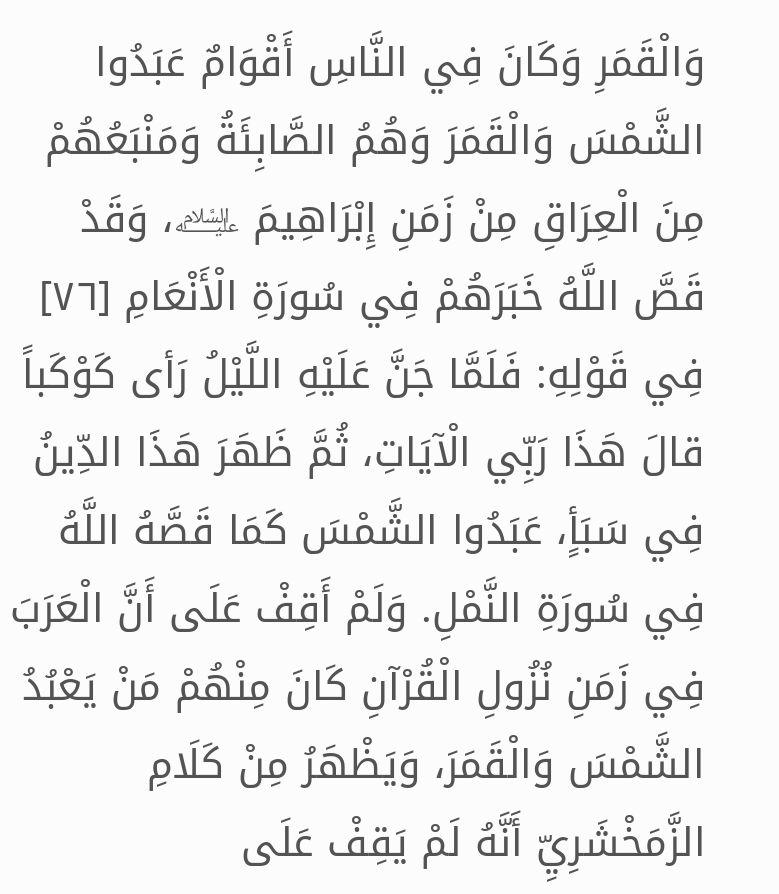وَالْقَمَرِ وَكَانَ فِي النَّاسِ أَقْوَامٌ عَبَدُوا الشَّمْسَ وَالْقَمَرَ وَهُمُ الصَّابِئَةُ وَمَنْبَعُهُمْ مِنَ الْعِرَاقِ مِنْ زَمَنِ إِبْرَاهِيمَ ﵇، وَقَدْ قَصَّ اللَّهُ خَبَرَهُمْ فِي سُورَةِ الْأَنْعَامِ [٧٦] فِي قَوْلِهِ: فَلَمَّا جَنَّ عَلَيْهِ اللَّيْلُ رَأى كَوْكَباً قالَ هَذَا رَبِّي الْآيَاتِ، ثُمَّ ظَهَرَ هَذَا الدِّينُ فِي سَبَأٍ، عَبَدُوا الشَّمْسَ كَمَا قَصَّهُ اللَّهُ فِي سُورَةِ النَّمْلِ. وَلَمْ أَقِفْ عَلَى أَنَّ الْعَرَبَ فِي زَمَنِ نُزُولِ الْقُرْآنِ كَانَ مِنْهُمْ مَنْ يَعْبُدُ الشَّمْسَ وَالْقَمَرَ، وَيَظْهَرُ مِنْ كَلَامِ الزَّمَخْشَرِيِّ أَنَّهُ لَمْ يَقِفْ عَلَى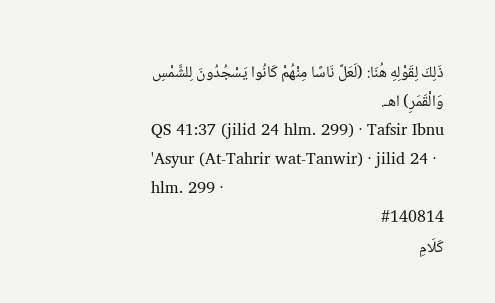ذَلِكَ لِقَوْلِهِ هُنَا: (لَعَلَّ نَاسًا مِنْهُمْ كَانُوا يَسْجُدُونَ لِلشَّمْسِ وَالْقَمَرِ) اهـ.
QS 41:37 (jilid 24 hlm. 299) · Tafsir Ibnu 'Asyur (At-Tahrir wat-Tanwir) · jilid 24 · hlm. 299 ·
#140814
كَلَامِ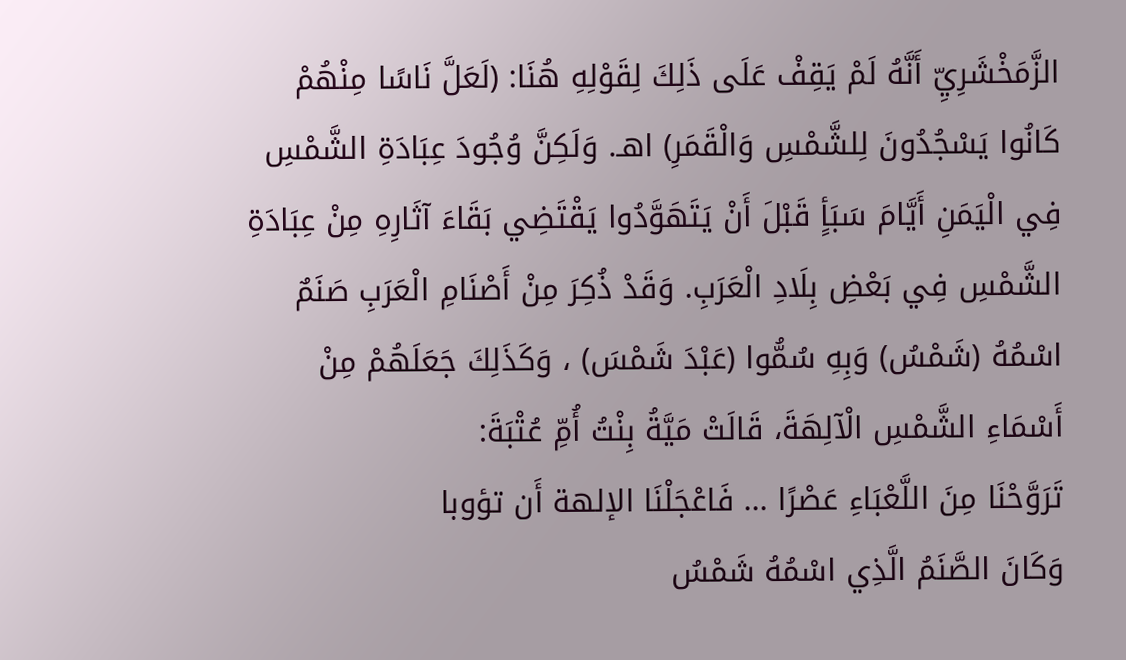الزَّمَخْشَرِيِّ أَنَّهُ لَمْ يَقِفْ عَلَى ذَلِكَ لِقَوْلِهِ هُنَا: (لَعَلَّ نَاسًا مِنْهُمْ كَانُوا يَسْجُدُونَ لِلشَّمْسِ وَالْقَمَرِ) اهـ. وَلَكِنَّ وُجُودَ عِبَادَةِ الشَّمْسِ فِي الْيَمَنِ أَيَّامَ سَبَأٍ قَبْلَ أَنْ يَتَهَوَّدُوا يَقْتَضِي بَقَاءَ آثَارِهِ مِنْ عِبَادَةِ الشَّمْسِ فِي بَعْضِ بِلَادِ الْعَرَبِ. وَقَدْ ذُكِرَ مِنْ أَصْنَامِ الْعَرَبِ صَنَمٌ اسْمُهُ (شَمْسُ) وَبِهِ سُمُّوا (عَبْدَ شَمْسَ) ، وَكَذَلِكَ جَعَلَهُمْ مِنْ أَسْمَاءِ الشَّمْسِ الْآلِهَةَ، قَالَتْ مَيَّةُ بِنْتُ أُمِّ عُتْبَةَ:
تَرَوَّحْنَا مِنَ اللَّعْبَاءِ عَصْرًا ... فَاعْجَلْنَا الإلهة أَن تؤوبا
وَكَانَ الصَّنَمُ الَّذِي اسْمُهُ شَمْسُ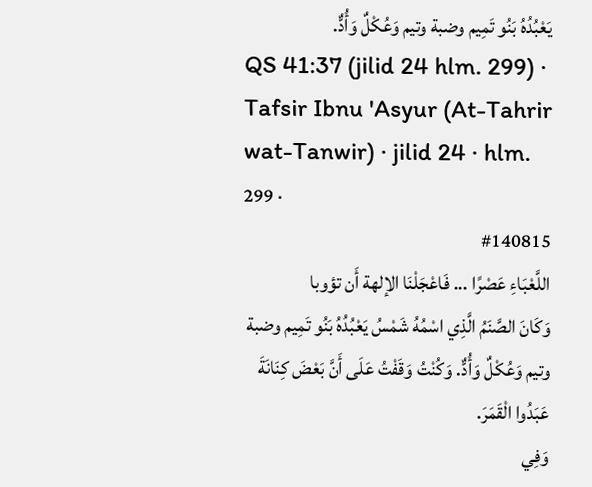يَعْبُدُهُ بَنُو تَمِيم وضبة وتيم وَعُكْلٌ وَأُدٌّ.
QS 41:37 (jilid 24 hlm. 299) · Tafsir Ibnu 'Asyur (At-Tahrir wat-Tanwir) · jilid 24 · hlm. 299 ·
#140815
اللَّعْبَاءِ عَصْرًا ... فَاعْجَلْنَا الإلهة أَن تؤوبا
وَكَانَ الصَّنَمُ الَّذِي اسْمُهُ شَمْسُ يَعْبُدُهُ بَنُو تَمِيم وضبة وتيم وَعُكْلٌ وَأُدٌّ. وَكُنْتُ وَقَفْتُ عَلَى أَنَّ بَعْضَ كِنَانَةَ عَبَدُوا الْقَمَرَ.
وَفِي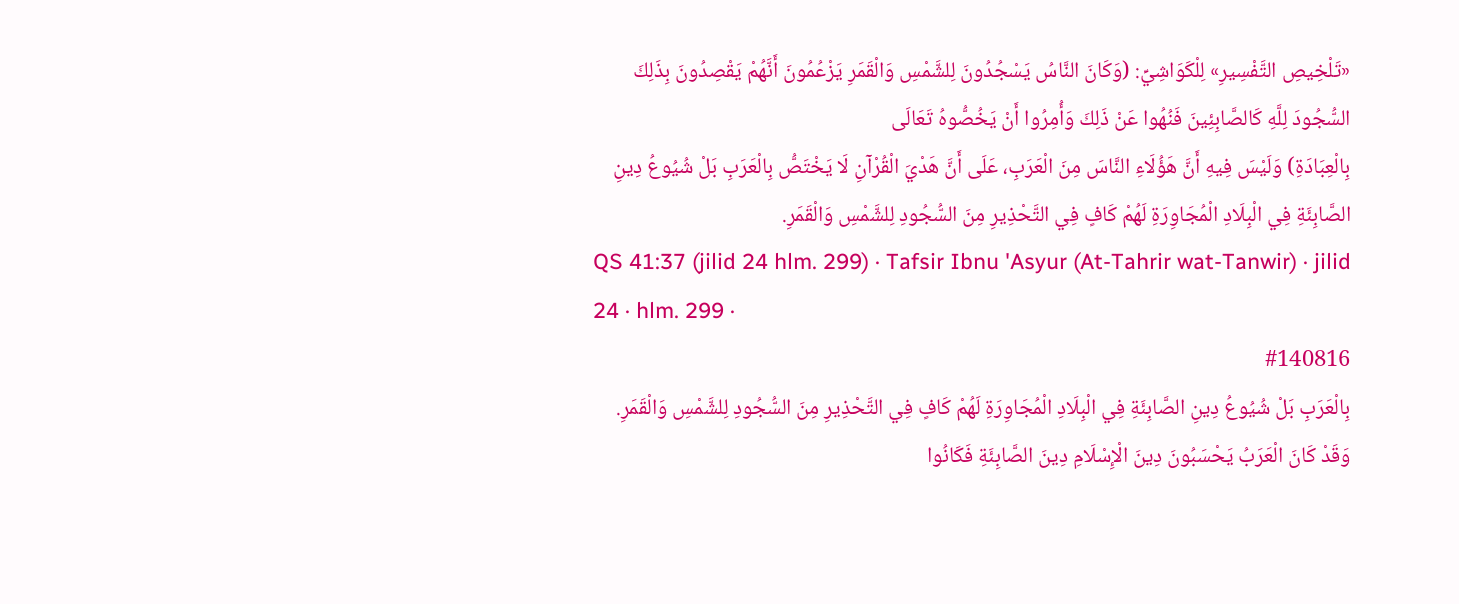«تَلْخِيصِ التَّفْسِيرِ» لِلْكَوَاشِيِّ: (وَكَانَ النَّاسُ يَسْجُدُونَ لِلشَّمْسِ وَالْقَمَرِ يَزْعُمُونَ أَنَّهُمْ يَقْصِدُونَ بِذَلِكَ السُّجُودَ لِلَّهِ كَالصَّابِئِينَ فَنُهُوا عَنْ ذَلِكَ وَأُمِرُوا أَنْ يَخُصُّوهُ تَعَالَى
بِالْعِبَادَةِ) وَلَيْسَ فِيهِ أَنَّ هَؤُلَاءِ النَّاسَ مِنَ الْعَرَبِ، عَلَى أَنَّ هَدْيَ الْقُرْآنِ لَا يَخْتَصُّ بِالْعَرَبِ بَلْ شُيُوعُ دِينِ الصَّابِئَةِ فِي الْبِلَادِ الْمُجَاوِرَةِ لَهُمْ كَافٍ فِي التَّحْذِيرِ مِنَ السُّجُودِ لِلشَّمْسِ وَالْقَمَرِ.
QS 41:37 (jilid 24 hlm. 299) · Tafsir Ibnu 'Asyur (At-Tahrir wat-Tanwir) · jilid 24 · hlm. 299 ·
#140816
بِالْعَرَبِ بَلْ شُيُوعُ دِينِ الصَّابِئَةِ فِي الْبِلَادِ الْمُجَاوِرَةِ لَهُمْ كَافٍ فِي التَّحْذِيرِ مِنَ السُّجُودِ لِلشَّمْسِ وَالْقَمَرِ.
وَقَدْ كَانَ الْعَرَبُ يَحْسَبُونَ دِينَ الْإِسْلَامِ دِينَ الصَّابِئَةِ فَكَانُوا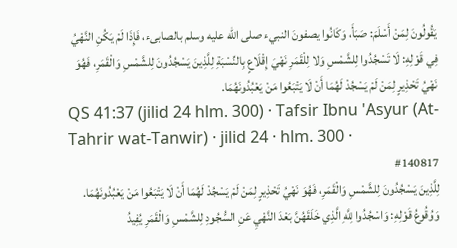يَقُولُونَ لِمَنْ أَسْلَمَ: صَبَأَ، وَكَانُوا يصفونَ النبيء صلى الله عليه وسلم بالصابىء، فَإِذَا لَمْ يَكُنِ النَّهْيُ فِي قَوْلِهِ: لَا تَسْجُدُوا لِلشَّمْسِ وَلا لِلْقَمَرِ نَهْيَ إِقْلَاعٍ بِالنِّسْبَةِ لِلَّذِينَ يَسْجُدُونَ لِلشَّمْسِ وَالْقَمَرِ، فَهُوَ نَهْيُ تَحْذِيرٍ لِمَنْ لَمْ يَسْجُدْ لَهُمَا أَنْ لَا يَتْبَعُوا مَنْ يَعْبُدُونَهُمَا.
QS 41:37 (jilid 24 hlm. 300) · Tafsir Ibnu 'Asyur (At-Tahrir wat-Tanwir) · jilid 24 · hlm. 300 ·
#140817
لِلَّذِينَ يَسْجُدُونَ لِلشَّمْسِ وَالْقَمَرِ، فَهُوَ نَهْيُ تَحْذِيرٍ لِمَنْ لَمْ يَسْجُدْ لَهُمَا أَنْ لَا يَتْبَعُوا مَنْ يَعْبُدُونَهُمَا.
وَوُقُوعُ قَوْلِهِ: وَاسْجُدُوا لِلَّهِ الَّذِي خَلَقَهُنَّ بَعْدَ النَّهْيِ عَنِ السُّجُودِ لِلشَّمْسِ وَالْقَمَرِ يُفِيدُ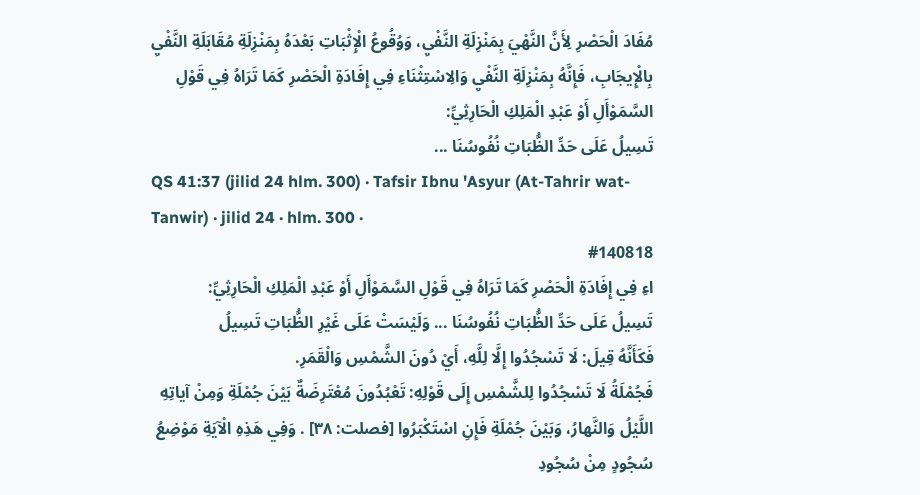مُفَادَ الْحَصْرِ لِأَنَّ النَّهْيَ بِمَنْزِلَةِ النَّفْيِ، وَوُقُوعُ الْإِثْبَاتِ بَعْدَهُ بِمَنْزِلَةِ مُقَابَلَةِ النَّفْيِ بِالْإِيجَابِ، فَإِنَّهُ بِمَنْزِلَةِ النَّفْيِ وَالِاسْتِثْنَاءِ فِي إِفَادَةِ الْحَصْرِ كَمَا تَرَاهُ فِي قَوْلِ السَّمَوْأَلِ أَوْ عَبْدِ الْمَلِكِ الْحَارِثِيِّ:
تَسِيلُ عَلَى حَدِّ الظُّبَاتِ نُفُوسُنَا ...
QS 41:37 (jilid 24 hlm. 300) · Tafsir Ibnu 'Asyur (At-Tahrir wat-Tanwir) · jilid 24 · hlm. 300 ·
#140818
اءِ فِي إِفَادَةِ الْحَصْرِ كَمَا تَرَاهُ فِي قَوْلِ السَّمَوْأَلِ أَوْ عَبْدِ الْمَلِكِ الْحَارِثِيِّ:
تَسِيلُ عَلَى حَدِّ الظُّبَاتِ نُفُوسُنَا ... وَلَيْسَتْ عَلَى غَيْرِ الظُّبَاتِ تَسِيلُ
فَكَأَنَّهُ قِيلَ: لَا تَسْجُدُوا إِلَّا لِلَّهِ، أَيْ دُونَ الشَّمْسِ وَالْقَمَرِ.
فَجُمْلَةُ لَا تَسْجُدُوا لِلشَّمْسِ إِلَى قَوْلِهِ: تَعْبُدُونَ مُعْتَرِضَةٌ بَيْنَ جُمْلَةِ وَمِنْ آياتِهِ اللَّيْلُ وَالنَّهارُ، وَبَيْنَ جُمْلَةِ فَإِنِ اسْتَكْبَرُوا [فصلت: ٣٨] . وَفِي هَذِهِ الْآيَةِ مَوْضِعُ سُجُودٍ مِنْ سُجُودِ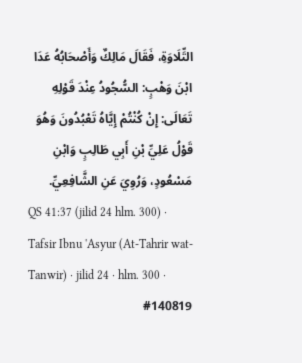التِّلَاوَةِ، فَقَالَ مَالِكٌ وَأَصْحَابُهُ عَدَا ابْنَ وَهْبٍ: السُّجُودُ عِنْدَ قَوْلِهِ تَعَالَى: إِنْ كُنْتُمْ إِيَّاهُ تَعْبُدُونَ وَهُوَ قَوْلُ عَلِيِّ بْنِ أَبِي طَالِبٍ وَابْنِ مَسْعُودٍ، وَرُوِيَ عَنِ الشَّافِعِيِّ.
QS 41:37 (jilid 24 hlm. 300) · Tafsir Ibnu 'Asyur (At-Tahrir wat-Tanwir) · jilid 24 · hlm. 300 ·
#140819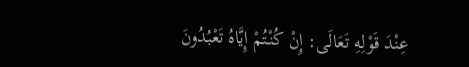عِنْدَ قَوْلِهِ تَعَالَى: إِنْ كُنْتُمْ إِيَّاهُ تَعْبُدُونَ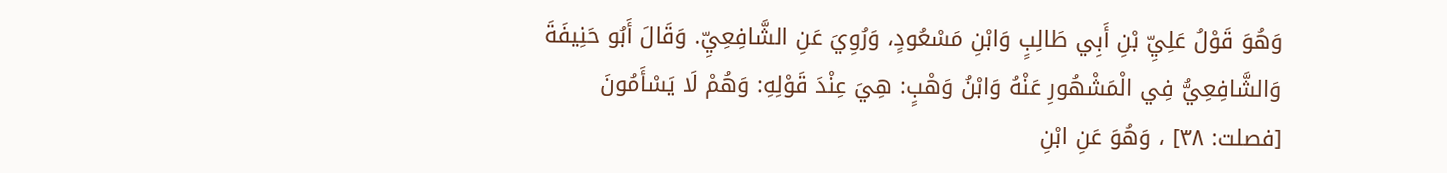وَهُوَ قَوْلُ عَلِيِّ بْنِ أَبِي طَالِبٍ وَابْنِ مَسْعُودٍ، وَرُوِيَ عَنِ الشَّافِعِيِّ. وَقَالَ أَبُو حَنِيفَةَ وَالشَّافِعِيُّ فِي الْمَشْهُورِ عَنْهُ وَابْنُ وَهْبٍ: هِيَ عِنْدَ قَوْلِهِ: وَهُمْ لَا يَسْأَمُونَ [فصلت: ٣٨] ، وَهُوَ عَنِ ابْنِ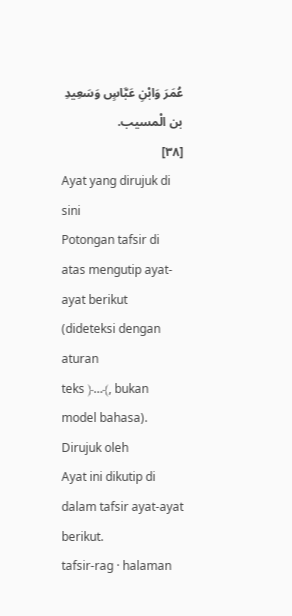عُمَرَ وَابْنِ عَبَّاسٍ وَسَعِيدِ بن الْمسيب.
[٣٨]
Ayat yang dirujuk di sini
Potongan tafsir di atas mengutip ayat-ayat berikut (dideteksi dengan aturan
teks ﴿…﴾, bukan model bahasa).
Dirujuk oleh
Ayat ini dikutip di dalam tafsir ayat-ayat berikut.
tafsir-rag · halaman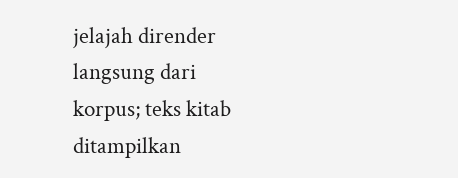jelajah dirender langsung dari korpus; teks kitab ditampilkan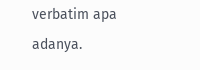verbatim apa adanya.